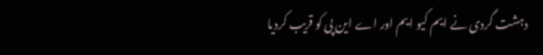دہشت گردی نے ایم کیو ایم اور اے این پی کو قریب کردیا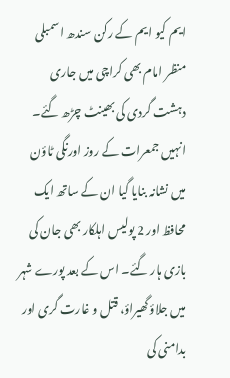ایم کیو ایم کے رکن سندھ اسمبلی منظر امام بھی کراچی میں جاری دہشت گردی کی بھینٹ چڑھ گئے۔ انہیں جمعرات کے روز اورنگی ٹاؤن میں نشانہ بنایا گیا ان کے ساتھ ایک محافظ اور 2 پولیس اہلکار بھی جان کی بازی ہار گئے۔ اس کے بعد پورے شہر میں جلاؤ گھیراؤ، قتل و غارت گری اور بدامنی کی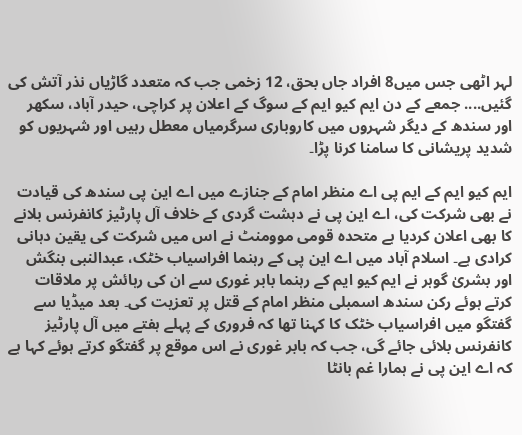لہر اٹھی جس میں8 افراد جاں بحق، 12 زخمی جب کہ متعدد گاڑیاں نذر آتش کی گئیں.... جمعے کے دن ایم کیو ایم کے سوگ کے اعلان پر کراچی، حیدر آباد، سکھر اور سندھ کے دیگر شہروں میں کاروباری سرگرمیاں معطل رہیں اور شہریوں کو شدید پریشانی کا سامنا کرنا پڑا۔

ایم کیو ایم کے ایم پی اے منظر امام کے جنازے میں اے این پی سندھ کی قیادت نے بھی شرکت کی، اے این پی نے دہشت گردی کے خلاف آل پارٹیز کانفرنس بلانے کا بھی اعلان کردیا ہے متحدہ قومی موومنٹ نے اس میں شرکت کی یقین دہانی کرادی ہے۔ اسلام آباد میں اے این پی کے رہنما افراسیاب خٹک، عبدالنبی بنگش اور بشریٰ گوہر نے ایم کیو ایم کے رہنما بابر غوری سے ان کی رہائش پر ملاقات کرتے ہوئے رکن سندھ اسمبلی منظر امام کے قتل پر تعزیت کی۔ بعد میڈیا سے گفتگو میں افراسیاب خٹک کا کہنا تھا کہ فروری کے پہلے ہفتے میں آل پارٹیز کانفرنس بلائی جائے گی، جب کہ بابر غوری نے اس موقع پر گفتگو کرتے ہوئے کہا ہے کہ اے این پی نے ہمارا غم بانٹا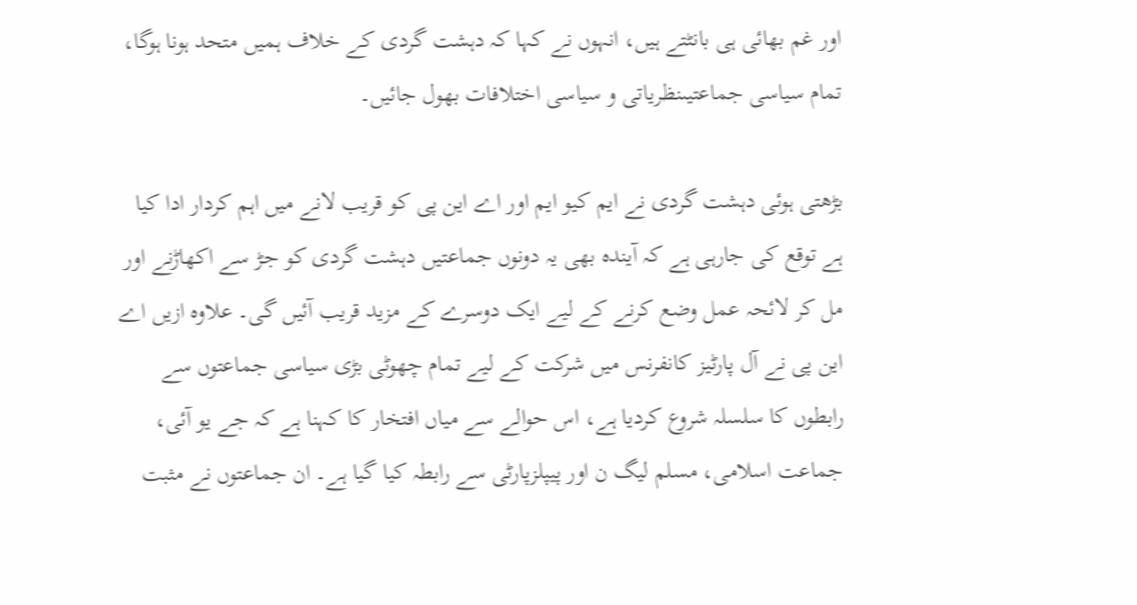اور غم بھائی ہی بانٹتے ہیں، انہوں نے کہا کہ دہشت گردی کے خلاف ہمیں متحد ہونا ہوگا، تمام سیاسی جماعتیںنظریاتی و سیاسی اختلافات بھول جائیں۔

بڑھتی ہوئی دہشت گردی نے ایم کیو ایم اور اے این پی کو قریب لانے میں اہم کردار ادا کیا ہے توقع کی جارہی ہے کہ آیندہ بھی یہ دونوں جماعتیں دہشت گردی کو جڑ سے اکھاڑنے اور مل کر لائحہ عمل وضع کرنے کے لیے ایک دوسرے کے مزید قریب آئیں گی۔ علاوہ ازیں اے این پی نے آل پارٹیز کانفرنس میں شرکت کے لیے تمام چھوٹی بڑی سیاسی جماعتوں سے رابطوں کا سلسلہ شروع کردیا ہے، اس حوالے سے میاں افتخار کا کہنا ہے کہ جے یو آئی، جماعت اسلامی، مسلم لیگ ن اور پیپلزپارٹی سے رابطہ کیا گیا ہے۔ ان جماعتوں نے مثبت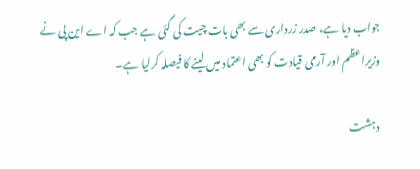جواب دیا ہے، صدر زرداری سے بھی بات چیت کی گئی ہے جب کہ اے این پی نے وزیراعظم اور آرمی قیادت کو بھی اعتماد میں لینے کا فیصلہ کرلیا ہے۔

دہشت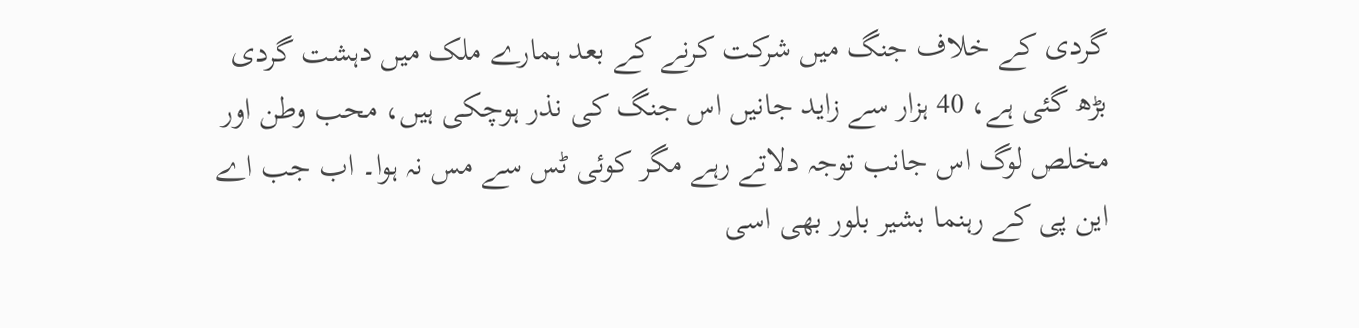گردی کے خلاف جنگ میں شرکت کرنے کے بعد ہمارے ملک میں دہشت گردی بڑھ گئی ہے، 40 ہزار سے زاید جانیں اس جنگ کی نذر ہوچکی ہیں، محب وطن اور مخلص لوگ اس جانب توجہ دلاتے رہے مگر کوئی ٹس سے مس نہ ہوا۔ اب جب اے این پی کے رہنما بشیر بلور بھی اسی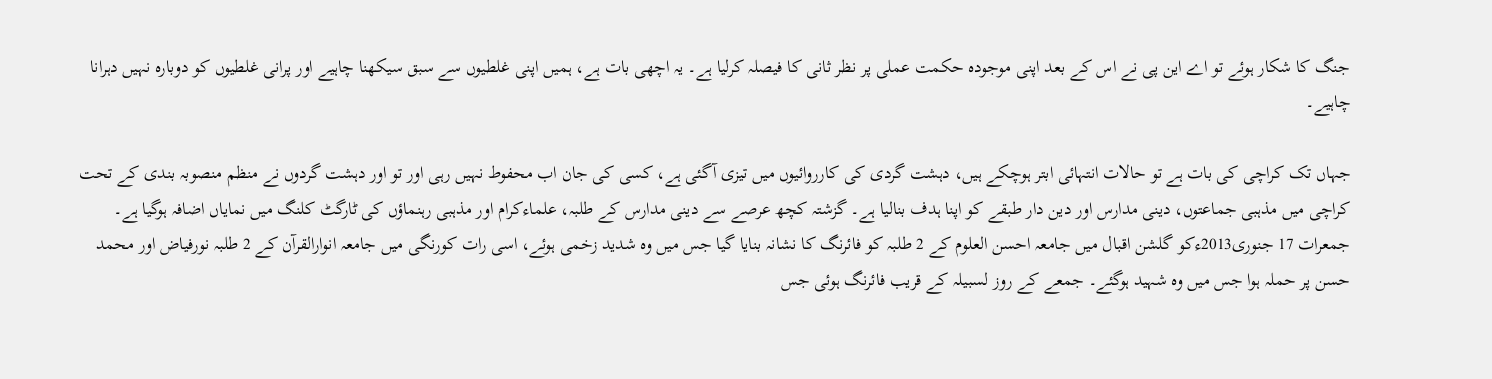جنگ کا شکار ہوئے تو اے این پی نے اس کے بعد اپنی موجودہ حکمت عملی پر نظر ثانی کا فیصلہ کرلیا ہے۔ یہ اچھی بات ہے، ہمیں اپنی غلطیوں سے سبق سیکھنا چاہیے اور پرانی غلطیوں کو دوبارہ نہیں دہرانا چاہیے۔

جہاں تک کراچی کی بات ہے تو حالات انتہائی ابتر ہوچکے ہیں، دہشت گردی کی کارروائیوں میں تیزی آگئی ہے، کسی کی جان اب محفوط نہیں رہی اور تو اور دہشت گردوں نے منظم منصوبہ بندی کے تحت کراچی میں مذہبی جماعتوں، دینی مدارس اور دین دار طبقے کو اپنا ہدف بنالیا ہے۔ گزشتہ کچھ عرصے سے دینی مدارس کے طلبہ، علماءکرام اور مذہبی رہنماؤں کی ٹارگٹ کلنگ میں نمایاں اضافہ ہوگیا ہے۔ جمعرات 17 جنوری2013ءکو گلشن اقبال میں جامعہ احسن العلوم کے 2 طلبہ کو فائرنگ کا نشانہ بنایا گیا جس میں وہ شدید زخمی ہوئے، اسی رات کورنگی میں جامعہ انوارالقرآن کے 2 طلبہ نورفیاض اور محمد حسن پر حملہ ہوا جس میں وہ شہید ہوگئے۔ جمعے کے روز لسبیلہ کے قریب فائرنگ ہوئی جس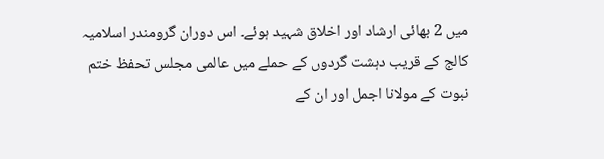میں 2 بھائی ارشاد اور اخلاق شہید ہوئے۔ اس دوران گرومندر اسلامیہ کالج کے قریب دہشت گردوں کے حملے میں عالمی مجلس تحفظ ختم نبوت کے مولانا اجمل اور ان کے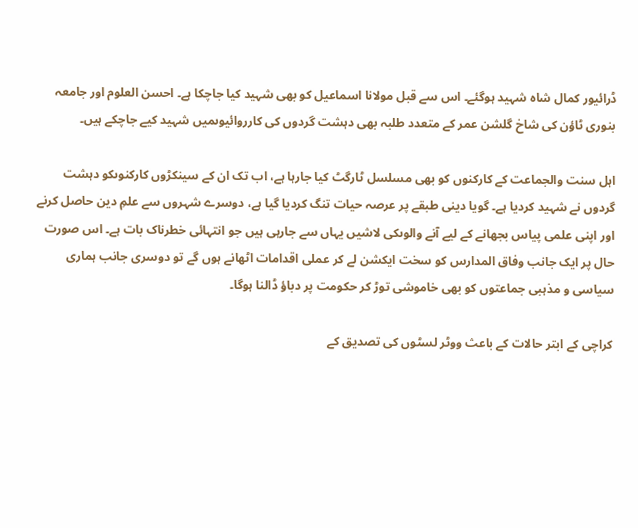ڈرائیور کمال شاہ شہید ہوگئے۔ اس سے قبل مولانا اسماعیل کو بھی شہید کیا جاچکا ہے۔ احسن العلوم اور جامعہ بنوری ٹاؤن کی شاخ گلشن عمر کے متعدد طلبہ بھی دہشت گردوں کی کارروائیوںمیں شہید کیے جاچکے ہیں۔

اہل سنت والجماعت کے کارکنوں کو بھی مسلسل ٹارگٹ کیا جارہا ہے، اب تک ان کے سینکڑوں کارکنوںکو دہشت گردوں نے شہید کردیا ہے۔ گویا دینی طبقے پر عرصہ حیات تنگ کردیا گیا ہے، دوسرے شہروں سے علمِ دین حاصل کرنے اور اپنی علمی پیاس بجھانے کے لیے آنے والوںکی لاشیں یہاں سے جارہی ہیں جو انتہائی خطرناک بات ہے۔ اس صورت حال پر ایک جانب وفاق المدارس کو سخت ایکشن لے کر عملی اقدامات اٹھانے ہوں گے تو دوسری جانب ہماری سیاسی و مذہبی جماعتوں کو بھی خاموشی توڑ کر حکومت پر دباؤ ڈالنا ہوگا۔

کراچی کے ابتر حالات کے باعث ووٹر لسٹوں کی تصدیق کے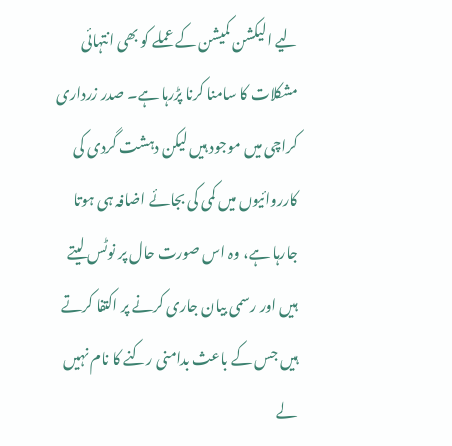لیے الیکشن کمیشن کے عملے کو بھی انتہائی مشکلات کا سامنا کرنا پڑرہا ہے۔ صدر زرداری کراچی میں موجود ہیں لیکن دہشت گردی کی کارروائیوں میں کمی کی بجائے اضافہ ہی ہوتا جارہا ہے، وہ اس صورت حال پر نوٹس لیتے ہیں اور رسمی بیان جاری کرنے پر اکتفا کرتے ہیں جس کے باعث بدامنی رکنے کا نام نہیں لے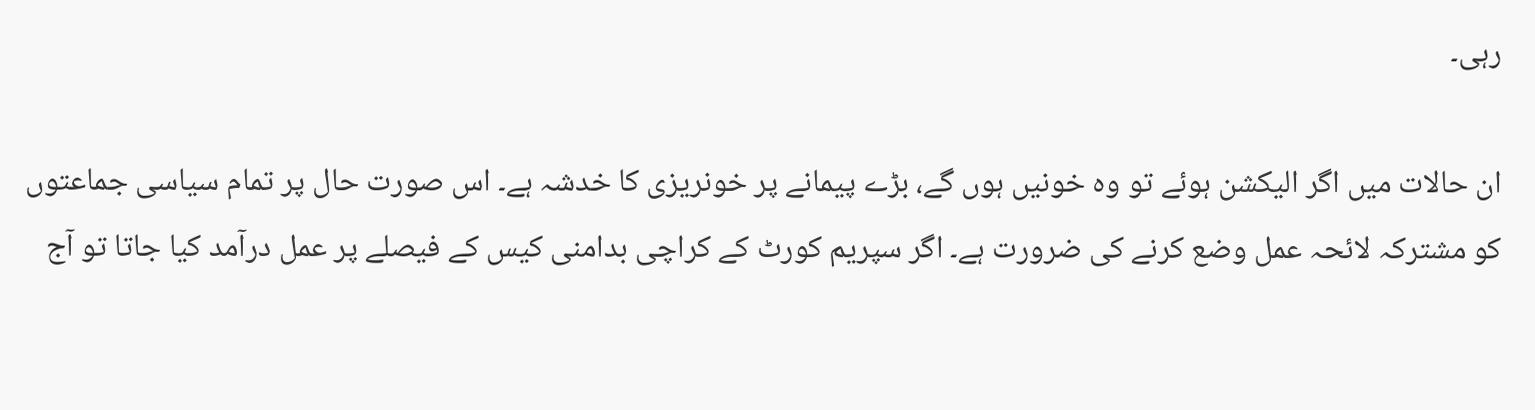رہی۔

ان حالات میں اگر الیکشن ہوئے تو وہ خونیں ہوں گے، بڑے پیمانے پر خونریزی کا خدشہ ہے۔ اس صورت حال پر تمام سیاسی جماعتوں کو مشترکہ لائحہ عمل وضع کرنے کی ضرورت ہے۔ اگر سپریم کورٹ کے کراچی بدامنی کیس کے فیصلے پر عمل درآمد کیا جاتا تو آج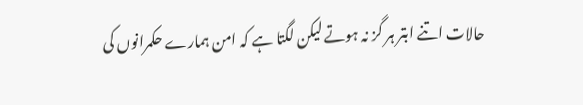حالات اتنے ابتر ہر گز نہ ہوتے لیکن لگتا ہے کہ امن ہمارے حکمرانوں کی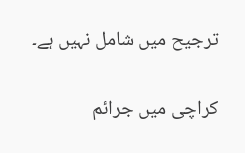ترجیح میں شامل نہیں ہے۔

کراچی میں جرائم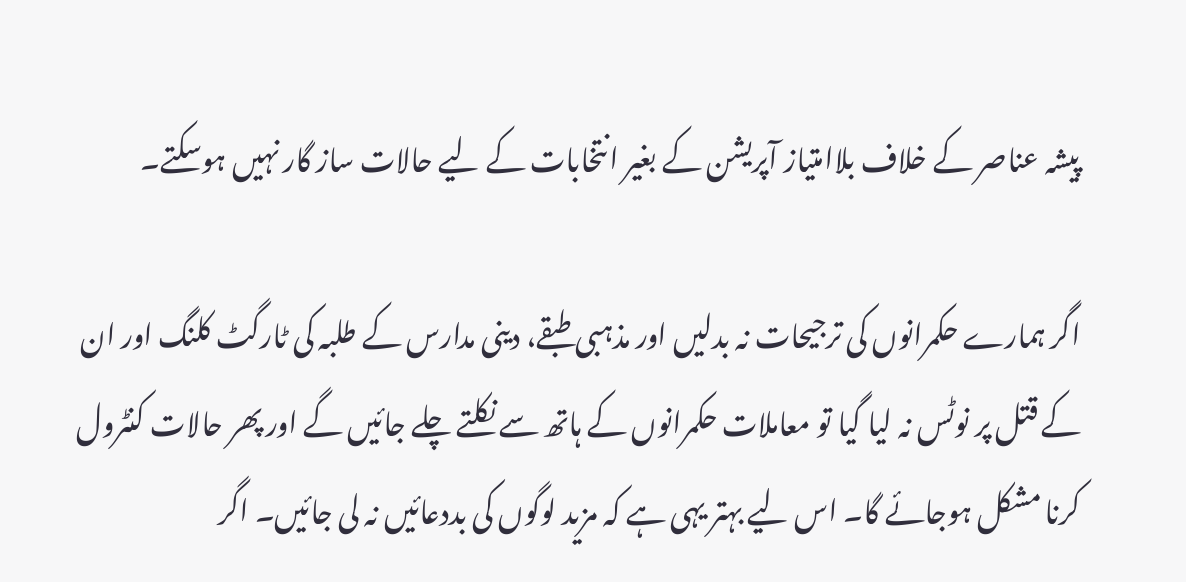پیشہ عناصر کے خلاف بلاامتیاز آپریشن کے بغیر انتخابات کے لیے حالات ساز گار نہیں ہوسکتے۔

اگر ہمارے حکمرانوں کی ترجیحات نہ بدلیں اور مذہبی طبقے، دینی مدارس کے طلبہ کی ٹارگٹ کلنگ اور ان کے قتل پر نوٹس نہ لیا گیا تو معاملات حکمرانوں کے ہاتھ سے نکلتے چلے جائیں گے اور پھر حالات کنٹرول کرنا مشکل ہوجائے گا۔ اس لیے بہتر یہی ہے کہ مزید لوگوں کی بددعائیں نہ لی جائیں۔ اگر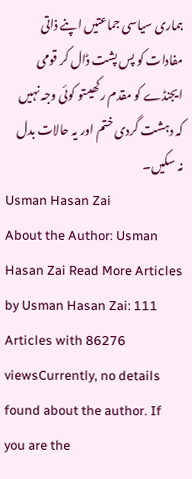ہماری سیاسی جماعتیں اپنے ذاتی مفادات کو پس پشت ڈال کر قومی ایجنڈے کو مقدم رکھیںتو کوئی وجہ نہیں کہ دہشت گردی ختم اور یہ حالات بدل نہ سکیں۔
Usman Hasan Zai
About the Author: Usman Hasan Zai Read More Articles by Usman Hasan Zai: 111 Articles with 86276 viewsCurrently, no details found about the author. If you are the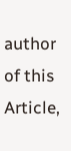author of this Article,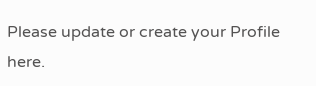Please update or create your Profile here.